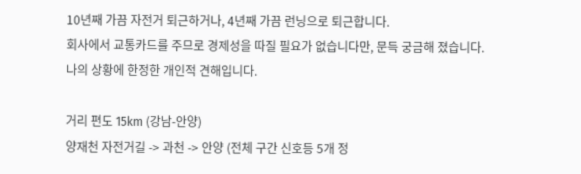10년째 가끔 자전거 퇴근하거나, 4년째 가끔 런닝으로 퇴근합니다.
회사에서 교통카드를 주므로 경제성을 따질 필요가 없습니다만, 문득 궁금해 졌습니다.
나의 상황에 한정한 개인적 견해입니다.

거리 편도 15km (강남-안양)
양재천 자전거길 -> 과천 -> 안양 (전체 구간 신호등 5개 정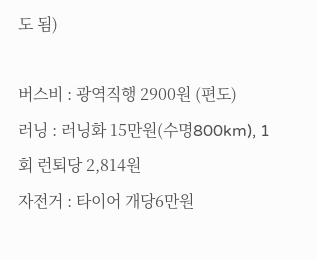도 됨)

버스비 : 광역직행 2900원 (편도)
러닝 : 러닝화 15만원(수명800km), 1회 런퇴당 2,814원
자전거 : 타이어 개당6만원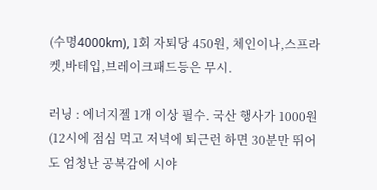(수명4000km), 1회 자퇴당 450원, 체인이나,스프라켓,바테입,브레이크패드등은 무시.

러닝 : 에너지젤 1개 이상 필수. 국산 행사가 1000원 (12시에 점심 먹고 저녁에 퇴근런 하면 30분만 뛰어도 엄청난 공복감에 시야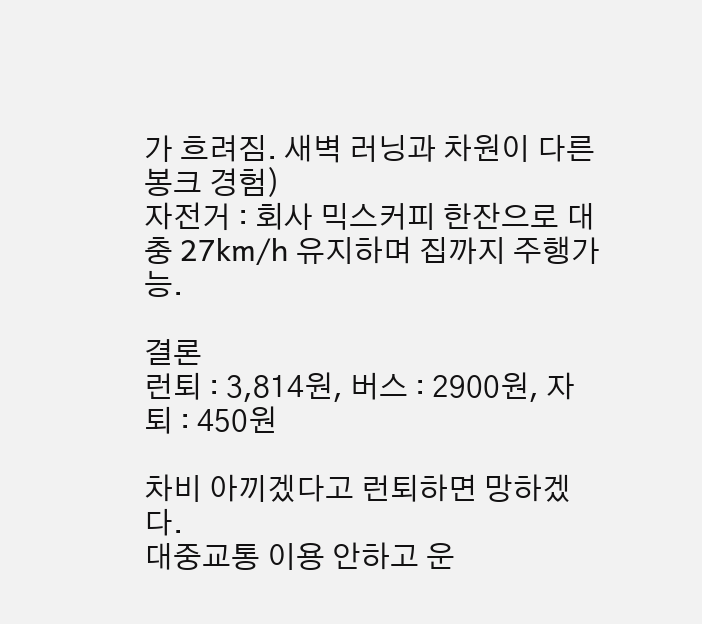가 흐려짐. 새벽 러닝과 차원이 다른 봉크 경험)
자전거 : 회사 믹스커피 한잔으로 대충 27km/h 유지하며 집까지 주행가능.

결론
런퇴 : 3,814원, 버스 : 2900원, 자퇴 : 450원

차비 아끼겠다고 런퇴하면 망하겠다.
대중교통 이용 안하고 운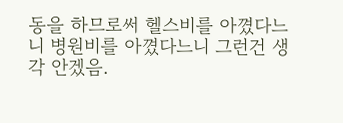동을 하므로써 헬스비를 아꼈다느니 병원비를 아꼈다느니 그런건 생각 안겠음.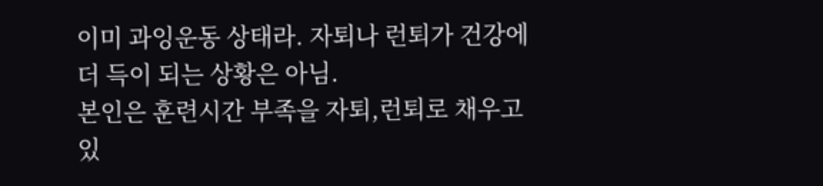이미 과잉운동 상태라. 자퇴나 런퇴가 건강에 더 득이 되는 상황은 아님.
본인은 훈련시간 부족을 자퇴,런퇴로 채우고 있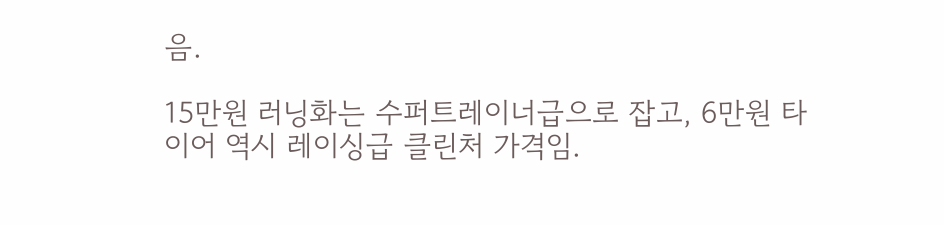음.

15만원 러닝화는 수퍼트레이너급으로 잡고, 6만원 타이어 역시 레이싱급 클린처 가격임.